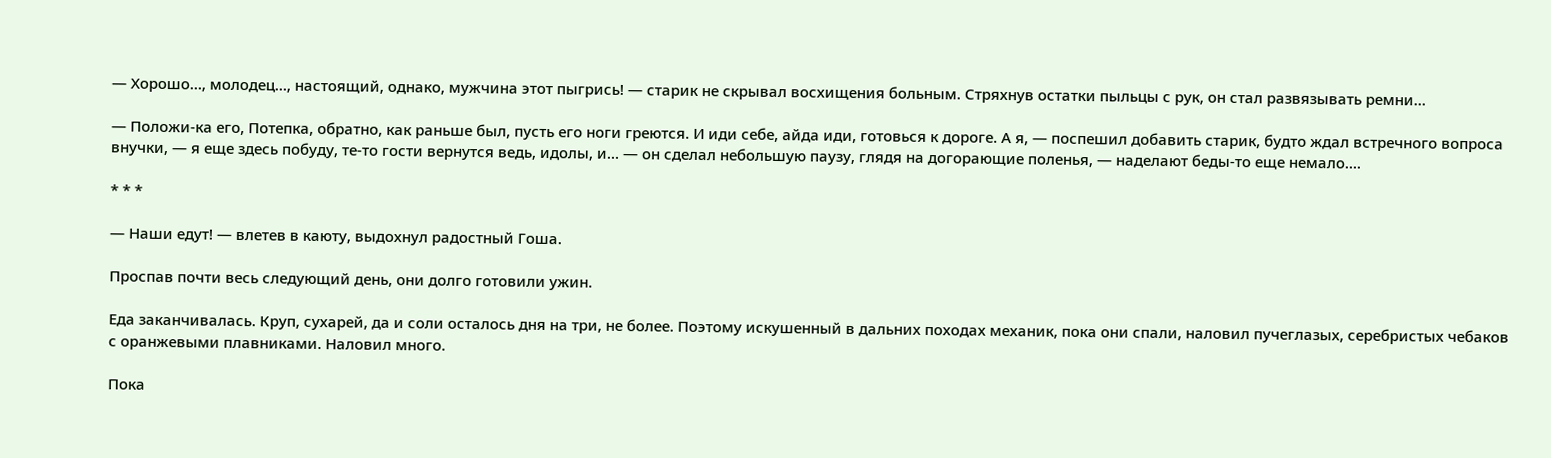— Хорошо…, молодец…, настоящий, однако, мужчина этот пыгрись! — старик не скрывал восхищения больным. Стряхнув остатки пыльцы с рук, он стал развязывать ремни…

— Положи-ка его, Потепка, обратно, как раньше был, пусть его ноги греются. И иди себе, айда иди, готовься к дороге. А я, — поспешил добавить старик, будто ждал встречного вопроса внучки, — я еще здесь побуду, те-то гости вернутся ведь, идолы, и… — он сделал небольшую паузу, глядя на догорающие поленья, — наделают беды-то еще немало….

* * *

— Наши едут! — влетев в каюту, выдохнул радостный Гоша.

Проспав почти весь следующий день, они долго готовили ужин.

Еда заканчивалась. Круп, сухарей, да и соли осталось дня на три, не более. Поэтому искушенный в дальних походах механик, пока они спали, наловил пучеглазых, серебристых чебаков с оранжевыми плавниками. Наловил много.

Пока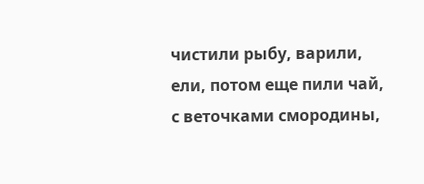чистили рыбу, варили, ели, потом еще пили чай, с веточками смородины,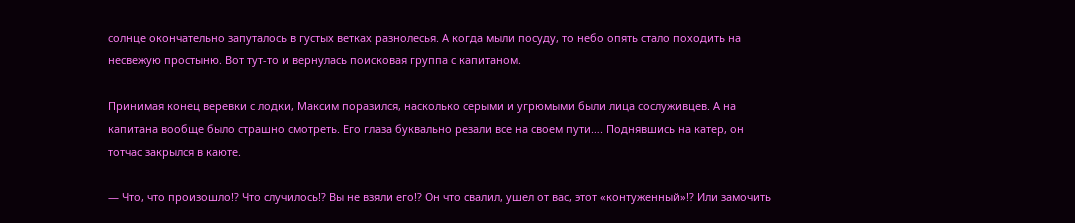солнце окончательно запуталось в густых ветках разнолесья. А когда мыли посуду, то небо опять стало походить на несвежую простыню. Вот тут-то и вернулась поисковая группа с капитаном.

Принимая конец веревки с лодки, Максим поразился, насколько серыми и угрюмыми были лица сослуживцев. А на капитана вообще было страшно смотреть. Его глаза буквально резали все на своем пути…. Поднявшись на катер, он тотчас закрылся в каюте.

— Что, что произошло!? Что случилось!? Вы не взяли его!? Он что свалил, ушел от вас, этот «контуженный»!? Или замочить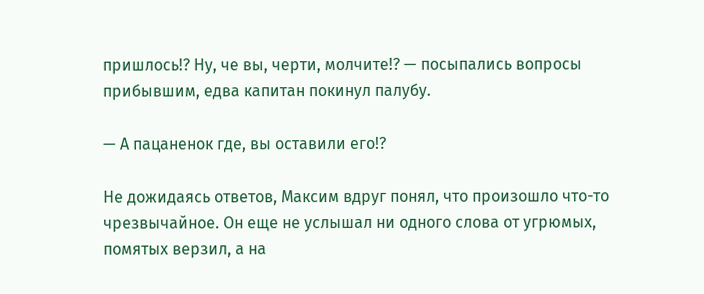пришлось!? Ну, че вы, черти, молчите!? — посыпались вопросы прибывшим, едва капитан покинул палубу.

— А пацаненок где, вы оставили его!?

Не дожидаясь ответов, Максим вдруг понял, что произошло что-то чрезвычайное. Он еще не услышал ни одного слова от угрюмых, помятых верзил, а на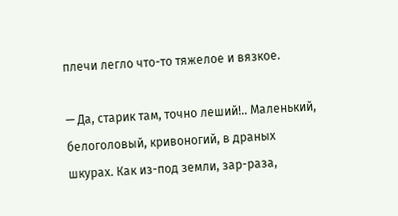плечи легло что-то тяжелое и вязкое.

— Да, старик там, точно леший!.. Маленький, белоголовый, кривоногий, в драных шкурах. Как из-под земли, зар-раза,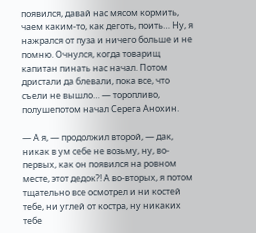появился, давай нас мясом кормить, чаем каким-то, как деготь, поить… Ну, я нажрался от пуза и ничего больше и не помню. Очнулся, когда товарищ капитан пинать нас начал. Потом дристали да блевали, пока все, что съели не вышло… — торопливо, полушепотом начал Серега Анохин.

— А я, — продолжил второй, — дак, никак в ум себе не возьму, ну, во-первых, как он появился на ровном месте, этот дедок?! А во-вторых, я потом тщательно все осмотрел и ни костей тебе, ни углей от костра, ну никаких тебе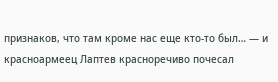признаков, что там кроме нас еще кто-то был… — и красноармеец Лаптев красноречиво почесал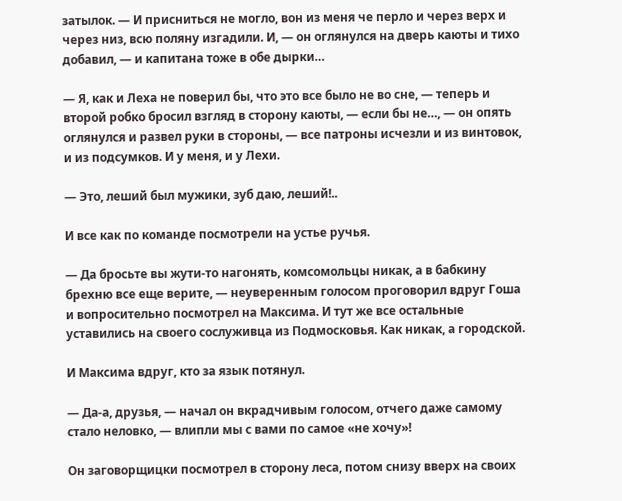затылок. — И присниться не могло, вон из меня че перло и через верх и через низ, всю поляну изгадили. И, — он оглянулся на дверь каюты и тихо добавил, — и капитана тоже в обе дырки…

— Я, как и Леха не поверил бы, что это все было не во сне, — теперь и второй робко бросил взгляд в сторону каюты, — если бы не…, — он опять оглянулся и развел руки в стороны, — все патроны исчезли и из винтовок, и из подсумков. И у меня, и у Лехи.

— Это, леший был мужики, зуб даю, леший!..

И все как по команде посмотрели на устье ручья.

— Да бросьте вы жути-то нагонять, комсомольцы никак, а в бабкину брехню все еще верите, — неуверенным голосом проговорил вдруг Гоша и вопросительно посмотрел на Максима. И тут же все остальные уставились на своего сослуживца из Подмосковья. Как никак, а городской.

И Максима вдруг, кто за язык потянул.

— Да-а, друзья, — начал он вкрадчивым голосом, отчего даже самому стало неловко, — влипли мы с вами по самое «не хочу»!

Он заговорщицки посмотрел в сторону леса, потом снизу вверх на своих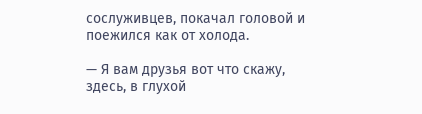сослуживцев, покачал головой и поежился как от холода.

— Я вам друзья вот что скажу, здесь, в глухой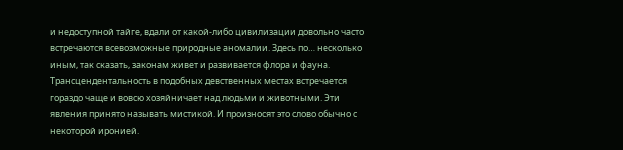и недоступной тайге, вдали от какой-либо цивилизации довольно часто встречаются всевозможные природные аномалии. Здесь по… несколько иным, так сказать, законам живет и развивается флора и фауна. Трансцендентальность в подобных девственных местах встречается гораздо чаще и вовсю хозяйничает над людьми и животными. Эти явления принято называть мистикой. И произносят это слово обычно с некоторой иронией.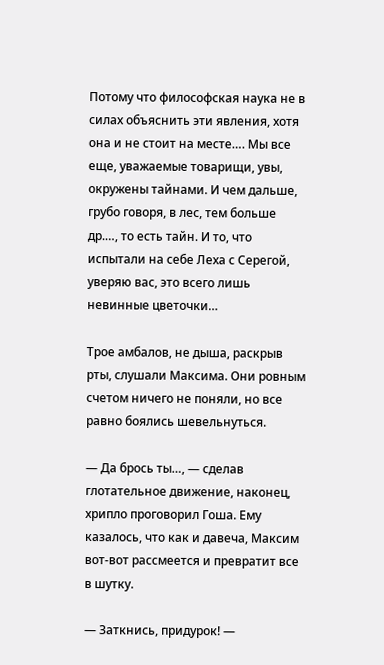Потому что философская наука не в силах объяснить эти явления, хотя она и не стоит на месте…. Мы все еще, уважаемые товарищи, увы, окружены тайнами. И чем дальше, грубо говоря, в лес, тем больше др.…, то есть тайн. И то, что испытали на себе Леха с Серегой, уверяю вас, это всего лишь невинные цветочки…

Трое амбалов, не дыша, раскрыв рты, слушали Максима. Они ровным счетом ничего не поняли, но все равно боялись шевельнуться.

— Да брось ты…, — сделав глотательное движение, наконец, хрипло проговорил Гоша. Ему казалось, что как и давеча, Максим вот-вот рассмеется и превратит все в шутку.

— Заткнись, придурок! —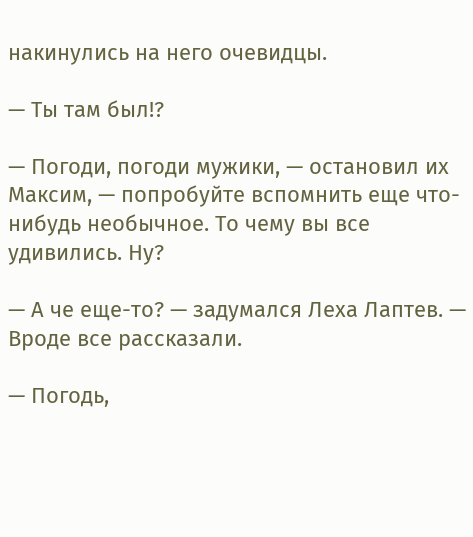накинулись на него очевидцы.

— Ты там был!?

— Погоди, погоди мужики, — остановил их Максим, — попробуйте вспомнить еще что-нибудь необычное. То чему вы все удивились. Ну?

— А че еще-то? — задумался Леха Лаптев. — Вроде все рассказали.

— Погодь,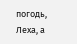погодь, Леха, а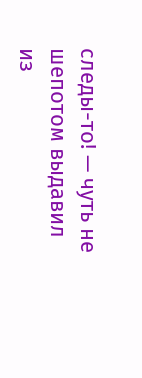следы-то! — чуть не шепотом выдавил из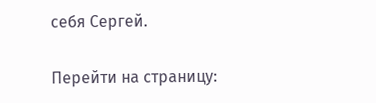себя Сергей.

Перейти на страницу: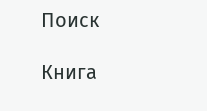Поиск

Книга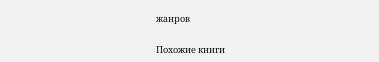жанров

Похожие книги